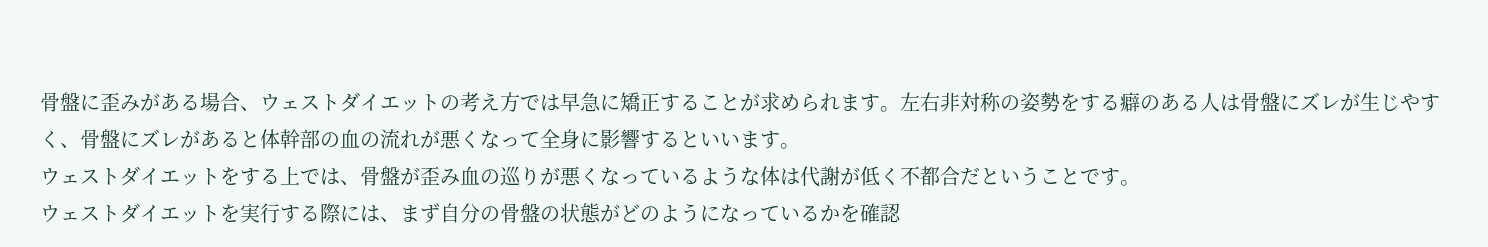骨盤に歪みがある場合、ウェストダイエットの考え方では早急に矯正することが求められます。左右非対称の姿勢をする癖のある人は骨盤にズレが生じやすく、骨盤にズレがあると体幹部の血の流れが悪くなって全身に影響するといいます。
ウェストダイエットをする上では、骨盤が歪み血の巡りが悪くなっているような体は代謝が低く不都合だということです。
ウェストダイエットを実行する際には、まず自分の骨盤の状態がどのようになっているかを確認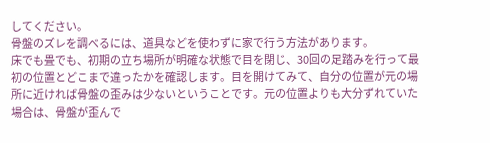してください。
骨盤のズレを調べるには、道具などを使わずに家で行う方法があります。
床でも畳でも、初期の立ち場所が明確な状態で目を閉じ、30回の足踏みを行って最初の位置とどこまで違ったかを確認します。目を開けてみて、自分の位置が元の場所に近ければ骨盤の歪みは少ないということです。元の位置よりも大分ずれていた場合は、骨盤が歪んで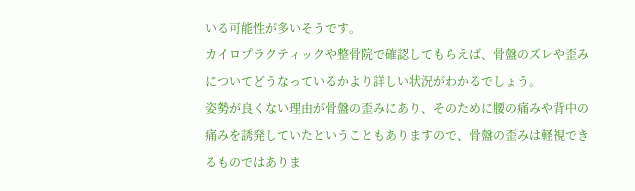いる可能性が多いそうです。
カイロプラクティックや整骨院で確認してもらえば、骨盤のズレや歪みについてどうなっているかより詳しい状況がわかるでしょう。
姿勢が良くない理由が骨盤の歪みにあり、そのために腰の痛みや背中の痛みを誘発していたということもありますので、骨盤の歪みは軽視できるものではありま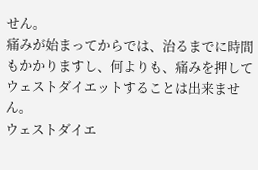せん。
痛みが始まってからでは、治るまでに時間もかかりますし、何よりも、痛みを押してウェストダイエットすることは出来ません。
ウェストダイエ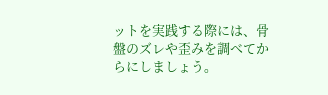ットを実践する際には、骨盤のズレや歪みを調べてからにしましょう。